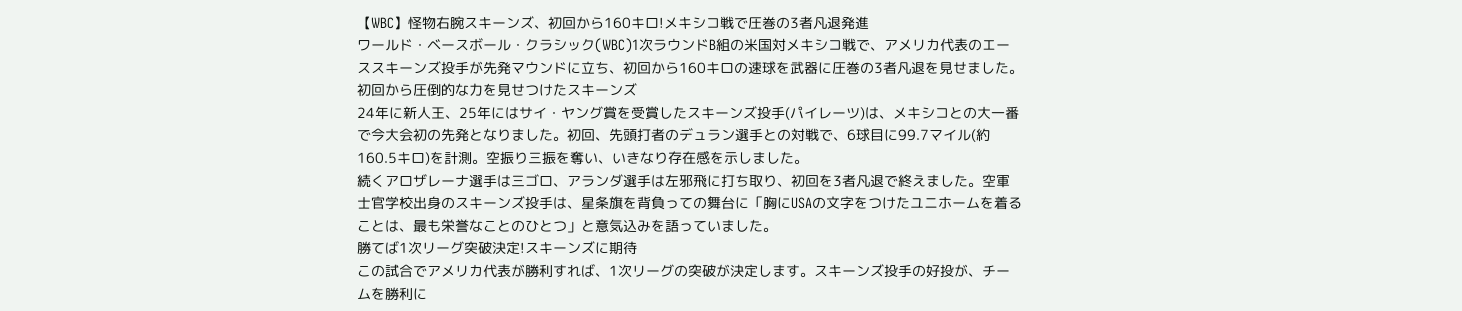【WBC】怪物右腕スキーンズ、初回から160キロ!メキシコ戦で圧巻の3者凡退発進
ワールド・ベースボール・クラシック(WBC)1次ラウンドB組の米国対メキシコ戦で、アメリカ代表のエーススキーンズ投手が先発マウンドに立ち、初回から160キロの速球を武器に圧巻の3者凡退を見せました。
初回から圧倒的な力を見せつけたスキーンズ
24年に新人王、25年にはサイ・ヤング賞を受賞したスキーンズ投手(パイレーツ)は、メキシコとの大一番で今大会初の先発となりました。初回、先頭打者のデュラン選手との対戦で、6球目に99.7マイル(約160.5キロ)を計測。空振り三振を奪い、いきなり存在感を示しました。
続くアロザレーナ選手は三ゴロ、アランダ選手は左邪飛に打ち取り、初回を3者凡退で終えました。空軍士官学校出身のスキーンズ投手は、星条旗を背負っての舞台に「胸にUSAの文字をつけたユニホームを着ることは、最も栄誉なことのひとつ」と意気込みを語っていました。
勝てば1次リーグ突破決定!スキーンズに期待
この試合でアメリカ代表が勝利すれば、1次リーグの突破が決定します。スキーンズ投手の好投が、チームを勝利に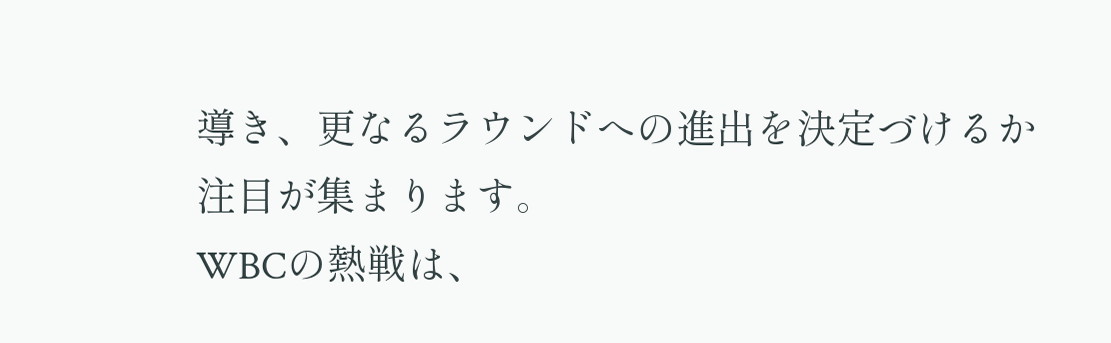導き、更なるラウンドへの進出を決定づけるか注目が集まります。
WBCの熱戦は、